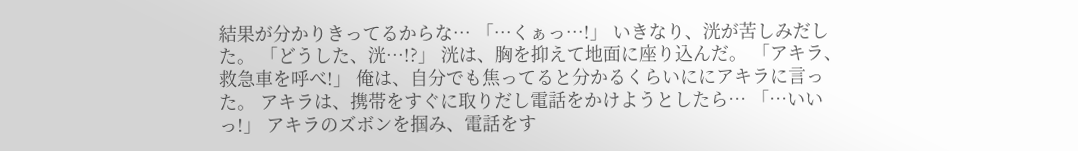結果が分かりきってるからな… 「…くぁっ…!」 いきなり、洸が苦しみだした。 「どうした、洸…!?」 洸は、胸を抑えて地面に座り込んだ。 「アキラ、救急車を呼べ!」 俺は、自分でも焦ってると分かるくらいににアキラに言った。 アキラは、携帯をすぐに取りだし電話をかけようとしたら… 「…いいっ!」 アキラのズボンを掴み、電話をす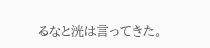るなと洸は言ってきた。